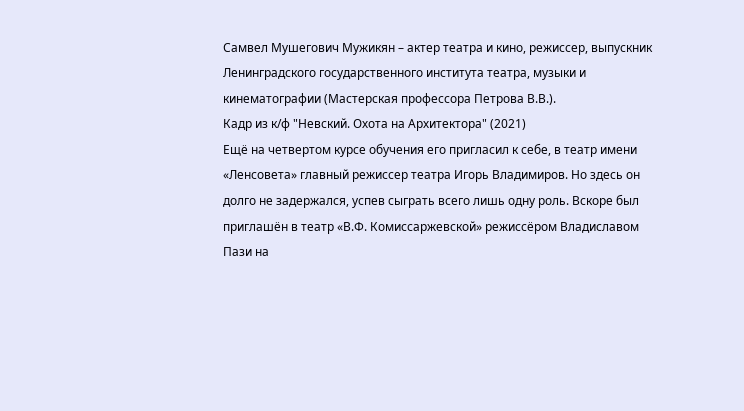Самвел Мушегович Мужикян – актер театра и кино, режиссер, выпускник Ленинградского государственного института театра, музыки и кинематографии (Мастерская профессора Петрова В.В.).
Кадр из к/ф "Невский. Охота на Архитектора" (2021)
Ещё на четвертом курсе обучения его пригласил к себе, в театр имени «Ленсовета» главный режиссер театра Игорь Владимиров. Но здесь он долго не задержался, успев сыграть всего лишь одну роль. Вскоре был приглашён в театр «В.Ф. Комиссаржевской» режиссёром Владиславом Пази на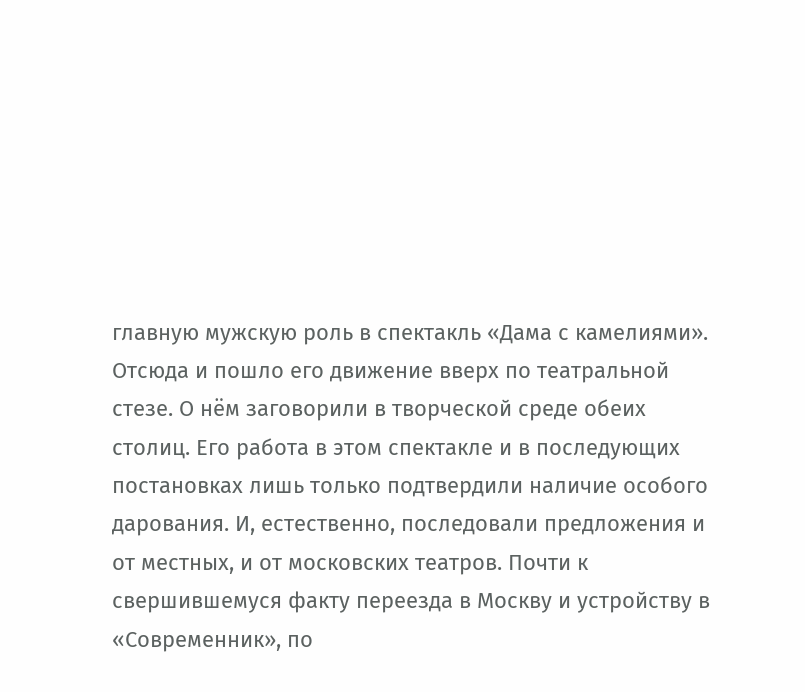главную мужскую роль в спектакль «Дама с камелиями». Отсюда и пошло его движение вверх по театральной стезе. О нём заговорили в творческой среде обеих столиц. Его работа в этом спектакле и в последующих постановках лишь только подтвердили наличие особого дарования. И, естественно, последовали предложения и от местных, и от московских театров. Почти к свершившемуся факту переезда в Москву и устройству в «Современник», по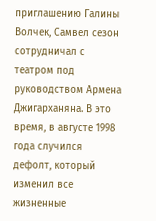приглашению Галины Волчек, Самвел сезон сотрудничал с театром под руководством Армена Джигарханяна. В это время, в августе 1998 года случился дефолт, который изменил все жизненные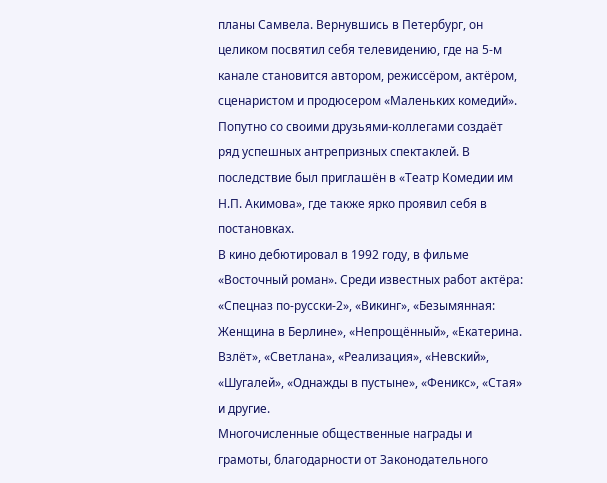планы Самвела. Вернувшись в Петербург, он целиком посвятил себя телевидению, где на 5-м канале становится автором, режиссёром, актёром, сценаристом и продюсером «Маленьких комедий». Попутно со своими друзьями-коллегами создаёт ряд успешных антрепризных спектаклей. В последствие был приглашён в «Театр Комедии им Н.П. Акимова», где также ярко проявил себя в постановках.
В кино дебютировал в 1992 году, в фильме «Восточный роман». Среди известных работ актёра: «Спецназ по-русски-2», «Викинг», «Безымянная: Женщина в Берлине», «Непрощённый», «Екатерина. Взлёт», «Светлана», «Реализация», «Невский», «Шугалей», «Однажды в пустыне», «Феникс», «Стая» и другие.
Многочисленные общественные награды и грамоты, благодарности от Законодательного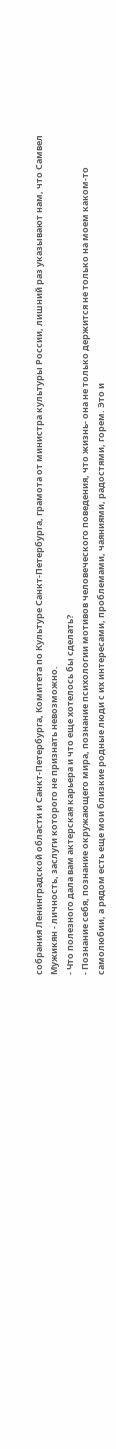собрания Ленинградской области и Санкт-Петербурга, Комитета по Культуре Санкт-Петербурга, грамота от министра культуры России, лишний раз указывают нам, что Самвел Мужикян - личность, заслуги которого не признать невозможно.
- Что полезного дала вам актерская карьера и что еще хотелось бы сделать?
- Познание себя, познание окружающего мира, познание психологии мотивов человеческого поведения, что жизнь- она не только держится не только на моем каком-то самолюбии, а рядом есть еще мои близкие родные люди с их интересами, проблемами, чаяниями, радостями, горем. Это и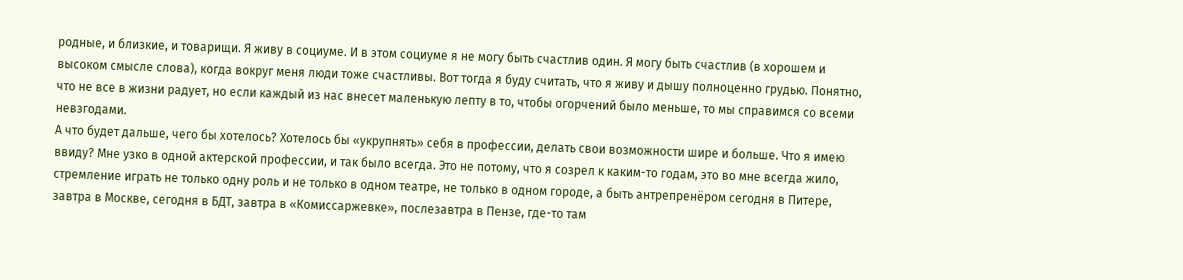родные, и близкие, и товарищи. Я живу в социуме. И в этом социуме я не могу быть счастлив один. Я могу быть счастлив (в хорошем и высоком смысле слова), когда вокруг меня люди тоже счастливы. Вот тогда я буду считать, что я живу и дышу полноценно грудью. Понятно, что не все в жизни радует, но если каждый из нас внесет маленькую лепту в то, чтобы огорчений было меньше, то мы справимся со всеми невзгодами.
А что будет дальше, чего бы хотелось? Хотелось бы «укрупнять» себя в профессии, делать свои возможности шире и больше. Что я имею ввиду? Мне узко в одной актерской профессии, и так было всегда. Это не потому, что я созрел к каким-то годам, это во мне всегда жило, стремление играть не только одну роль и не только в одном театре, не только в одном городе, а быть антрепренёром сегодня в Питере, завтра в Москве, сегодня в БДТ, завтра в «Комиссаржевке», послезавтра в Пензе, где-то там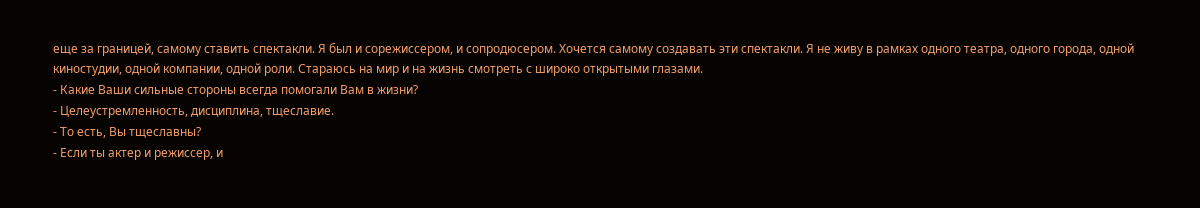еще за границей, самому ставить спектакли. Я был и сорежиссером, и сопродюсером. Хочется самому создавать эти спектакли. Я не живу в рамках одного театра, одного города, одной киностудии, одной компании, одной роли. Стараюсь на мир и на жизнь смотреть с широко открытыми глазами.
- Какие Ваши сильные стороны всегда помогали Вам в жизни?
- Целеустремленность, дисциплина, тщеславие.
- То есть, Вы тщеславны?
- Если ты актер и режиссер, и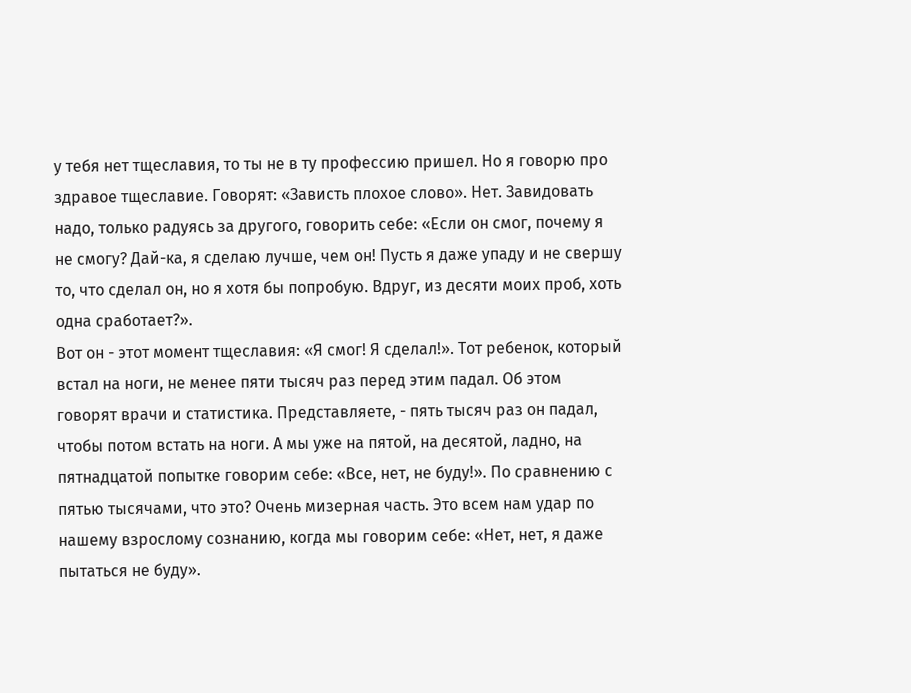у тебя нет тщеславия, то ты не в ту профессию пришел. Но я говорю про здравое тщеславие. Говорят: «Зависть плохое слово». Нет. Завидовать надо, только радуясь за другого, говорить себе: «Если он смог, почему я не смогу? Дай-ка, я сделаю лучше, чем он! Пусть я даже упаду и не свершу то, что сделал он, но я хотя бы попробую. Вдруг, из десяти моих проб, хоть одна сработает?».
Вот он - этот момент тщеславия: «Я смог! Я сделал!». Тот ребенок, который встал на ноги, не менее пяти тысяч раз перед этим падал. Об этом говорят врачи и статистика. Представляете, - пять тысяч раз он падал, чтобы потом встать на ноги. А мы уже на пятой, на десятой, ладно, на пятнадцатой попытке говорим себе: «Все, нет, не буду!». По сравнению с пятью тысячами, что это? Очень мизерная часть. Это всем нам удар по нашему взрослому сознанию, когда мы говорим себе: «Нет, нет, я даже пытаться не буду».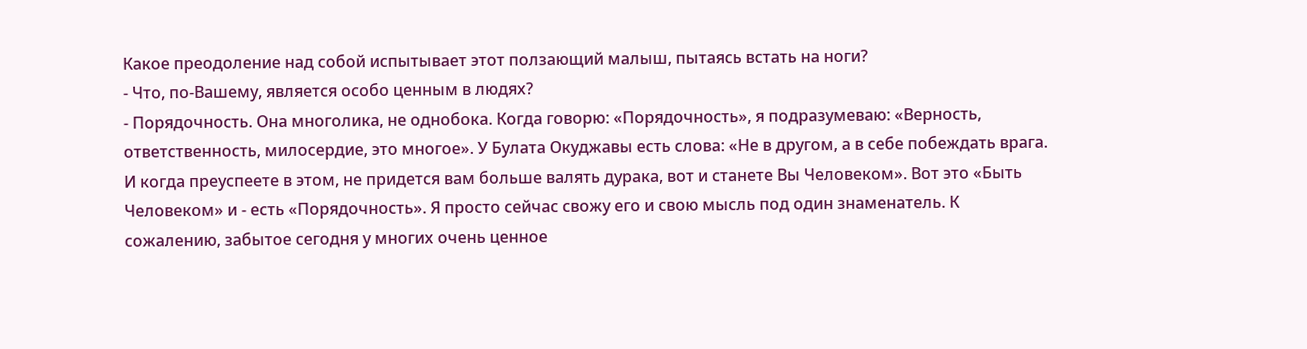Какое преодоление над собой испытывает этот ползающий малыш, пытаясь встать на ноги?
- Что, по-Вашему, является особо ценным в людях?
- Порядочность. Она многолика, не однобока. Когда говорю: «Порядочность», я подразумеваю: «Верность, ответственность, милосердие, это многое». У Булата Окуджавы есть слова: «Не в другом, а в себе побеждать врага. И когда преуспеете в этом, не придется вам больше валять дурака, вот и станете Вы Человеком». Вот это «Быть Человеком» и - есть «Порядочность». Я просто сейчас свожу его и свою мысль под один знаменатель. К сожалению, забытое сегодня у многих очень ценное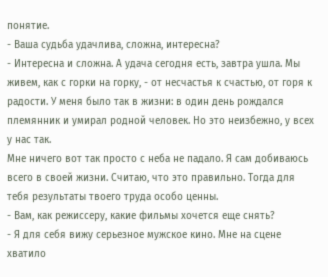понятие.
- Ваша судьба удачлива, сложна, интересна?
- Интересна и сложна. А удача сегодня есть, завтра ушла. Мы живем, как с горки на горку, - от несчастья к счастью, от горя к радости. У меня было так в жизни: в один день рождался племянник и умирал родной человек. Но это неизбежно, у всех у нас так.
Мне ничего вот так просто с неба не падало. Я сам добиваюсь всего в своей жизни. Считаю, что это правильно. Тогда для тебя результаты твоего труда особо ценны.
- Вам, как режиссеру, какие фильмы хочется еще снять?
- Я для себя вижу серьезное мужское кино. Мне на сцене хватило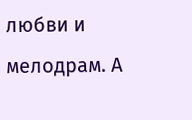любви и мелодрам. А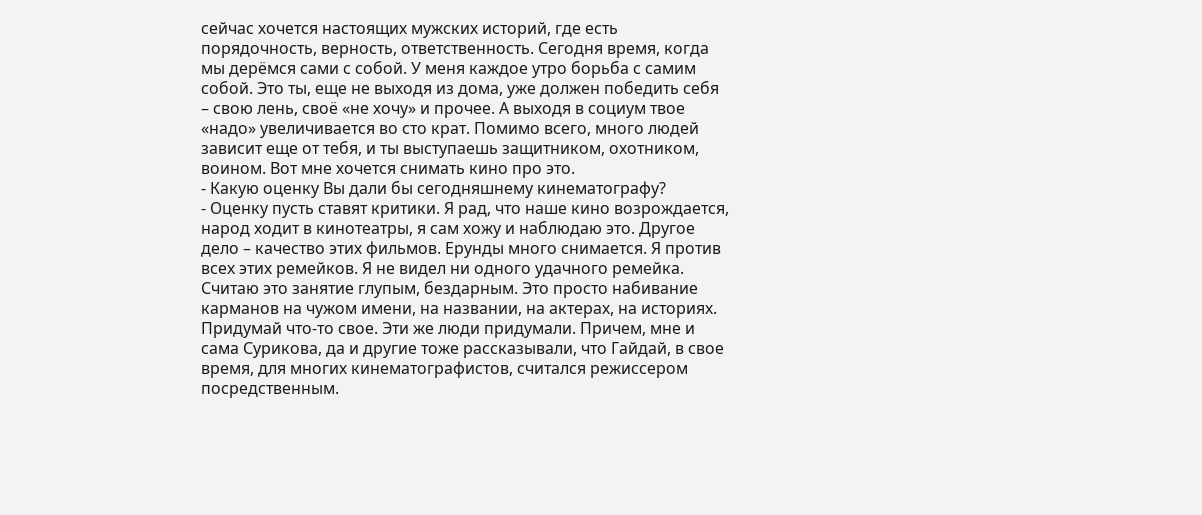сейчас хочется настоящих мужских историй, где есть порядочность, верность, ответственность. Сегодня время, когда мы дерёмся сами с собой. У меня каждое утро борьба с самим собой. Это ты, еще не выходя из дома, уже должен победить себя – свою лень, своё «не хочу» и прочее. А выходя в социум твое «надо» увеличивается во сто крат. Помимо всего, много людей зависит еще от тебя, и ты выступаешь защитником, охотником, воином. Вот мне хочется снимать кино про это.
- Какую оценку Вы дали бы сегодняшнему кинематографу?
- Оценку пусть ставят критики. Я рад, что наше кино возрождается, народ ходит в кинотеатры, я сам хожу и наблюдаю это. Другое дело – качество этих фильмов. Ерунды много снимается. Я против всех этих ремейков. Я не видел ни одного удачного ремейка. Считаю это занятие глупым, бездарным. Это просто набивание карманов на чужом имени, на названии, на актерах, на историях. Придумай что-то свое. Эти же люди придумали. Причем, мне и сама Сурикова, да и другие тоже рассказывали, что Гайдай, в свое время, для многих кинематографистов, считался режиссером посредственным.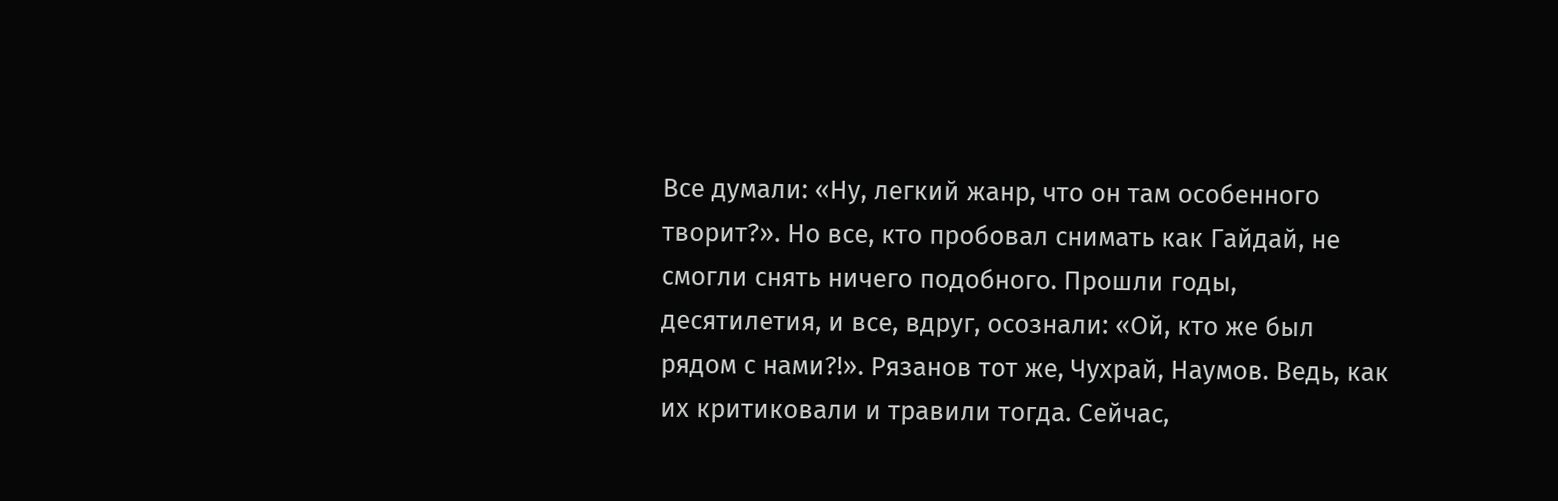Все думали: «Ну, легкий жанр, что он там особенного творит?». Но все, кто пробовал снимать как Гайдай, не смогли снять ничего подобного. Прошли годы, десятилетия, и все, вдруг, осознали: «Ой, кто же был рядом с нами?!». Рязанов тот же, Чухрай, Наумов. Ведь, как их критиковали и травили тогда. Сейчас,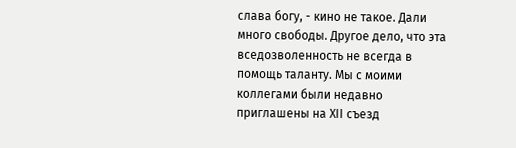слава богу, - кино не такое. Дали много свободы. Другое дело, что эта вседозволенность не всегда в помощь таланту. Мы с моими коллегами были недавно приглашены на ХII съезд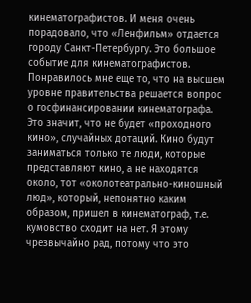кинематографистов. И меня очень порадовало, что «Ленфильм» отдается городу Санкт-Петербургу. Это большое событие для кинематографистов. Понравилось мне еще то, что на высшем уровне правительства решается вопрос о госфинансировании кинематографа.
Это значит, что не будет «проходного кино», случайных дотаций. Кино будут заниматься только те люди, которые представляют кино, а не находятся около, тот «околотеатрально-киношный люд», который, непонятно каким образом, пришел в кинематограф, т.е. кумовство сходит на нет. Я этому чрезвычайно рад, потому что это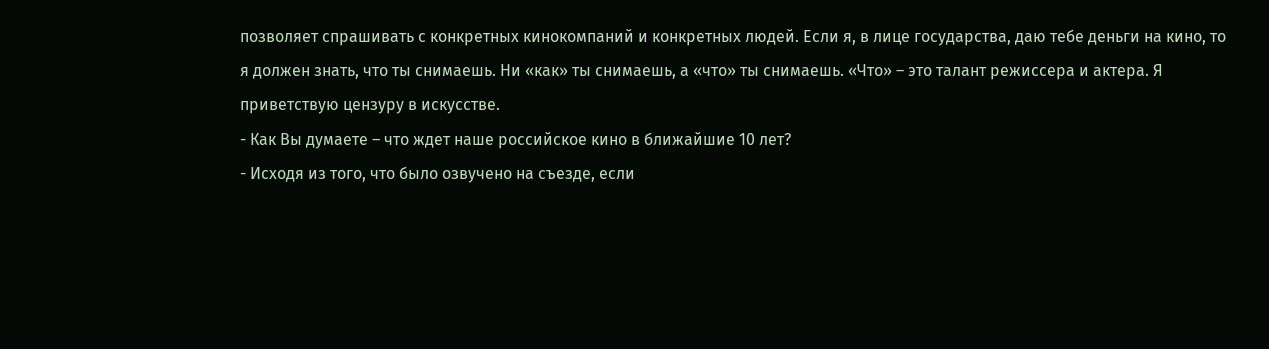позволяет спрашивать с конкретных кинокомпаний и конкретных людей. Если я, в лице государства, даю тебе деньги на кино, то я должен знать, что ты снимаешь. Ни «как» ты снимаешь, а «что» ты снимаешь. «Что» – это талант режиссера и актера. Я приветствую цензуру в искусстве.
- Как Вы думаете – что ждет наше российское кино в ближайшие 10 лет?
- Исходя из того, что было озвучено на съезде, если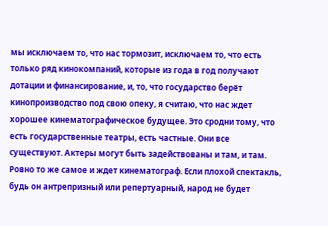мы исключаем то, что нас тормозит, исключаем то, что есть только ряд кинокомпаний, которые из года в год получают дотации и финансирование, и, то, что государство берёт кинопроизводство под свою опеку, я считаю, что нас ждет хорошее кинематографическое будущее. Это сродни тому, что есть государственные театры, есть частные. Они все существуют. Актеры могут быть задействованы и там, и там. Ровно то же самое и ждет кинематограф. Если плохой спектакль, будь он антрепризный или репертуарный, народ не будет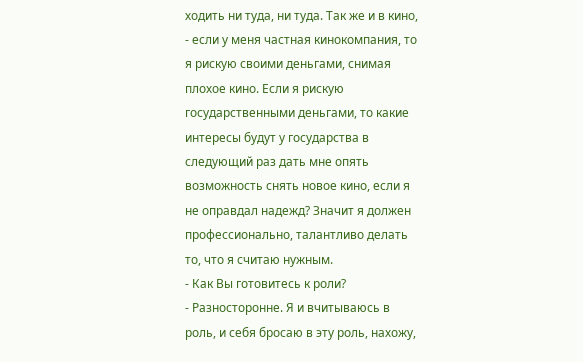ходить ни туда, ни туда. Так же и в кино, - если у меня частная кинокомпания, то я рискую своими деньгами, снимая плохое кино. Если я рискую государственными деньгами, то какие интересы будут у государства в следующий раз дать мне опять возможность снять новое кино, если я не оправдал надежд? Значит я должен профессионально, талантливо делать то, что я считаю нужным.
- Как Вы готовитесь к роли?
- Разносторонне. Я и вчитываюсь в роль, и себя бросаю в эту роль, нахожу,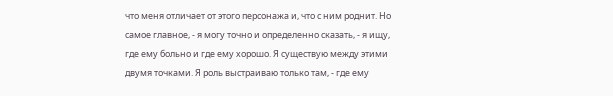что меня отличает от этого персонажа и, что с ним роднит. Но самое главное, - я могу точно и определенно сказать, - я ищу, где ему больно и где ему хорошо. Я существую между этими двумя точками. Я роль выстраиваю только там, - где ему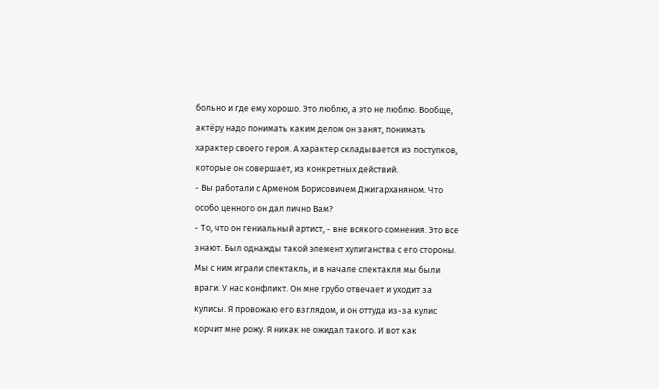больно и где ему хорошо. Это люблю, а это не люблю. Вообще, актёру надо понимать каким делом он занят, понимать характер своего героя. А характер складывается из поступков, которые он совершает, из конкретных действий.
- Вы работали с Арменом Борисовичем Джигарханяном. Что особо ценного он дал лично Вам?
- То, что он гениальный артист, - вне всякого сомнения. Это все знают. Был однажды такой элемент хулиганства с его стороны. Мы с ним играли спектакль, и в начале спектакля мы были враги. У нас конфликт. Он мне грубо отвечает и уходит за кулисы. Я провожаю его взглядом, и он оттуда из-за кулис корчит мне рожу. Я никак не ожидал такого. И вот как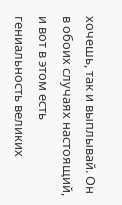хочешь, так и выплывай. Он в обоих случаях настоящий, и вот в этом есть гениальность великих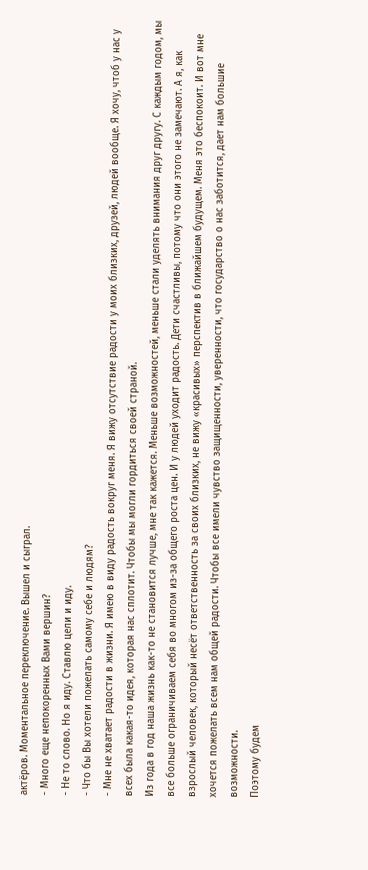актёров. Моментальное переключение. Вышел и сыграл.
- Много еще непокоренных Вами вершин?
- Не то слово. Но я иду. Ставлю цели и иду.
- Что бы Вы хотели пожелать самому себе и людям?
- Мне не хватает радости в жизни. Я имею в виду радость вокруг меня. Я вижу отсутствие радости у моих близких, друзей, людей вообще. Я хочу, чтоб у нас у всех была какая-то идея, которая нас сплотит. Чтобы мы могли гордиться своей страной.
Из года в год наша жизнь как-то не становится лучше, мне так кажется. Меньше возможностей, меньше стали уделять внимания друг другу. С каждым годом, мы все больше ограничиваем себя во многом из-за общего роста цен. И у людей уходит радость. Дети счастливы, потому что они этого не замечают. А я, как взрослый человек, который несёт ответственность за своих близких, не вижу «красивых» перспектив в ближайшем будущем. Меня это беспокоит. И вот мне хочется пожелать всем нам общей радости. Чтобы все имели чувство защищенности, уверенности, что государство о нас заботится, дает нам большие возможности.
Поэтому будем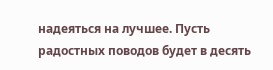надеяться на лучшее. Пусть радостных поводов будет в десять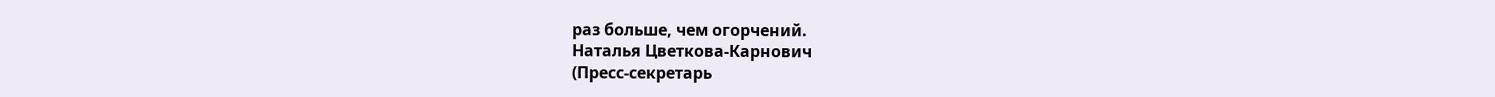раз больше, чем огорчений.
Наталья Цветкова-Карнович
(Пресс-секретарь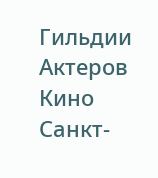Гильдии Актеров Кино Санкт-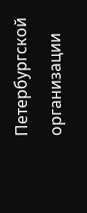Петербургской организации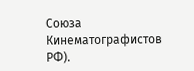Союза Кинематографистов РФ).